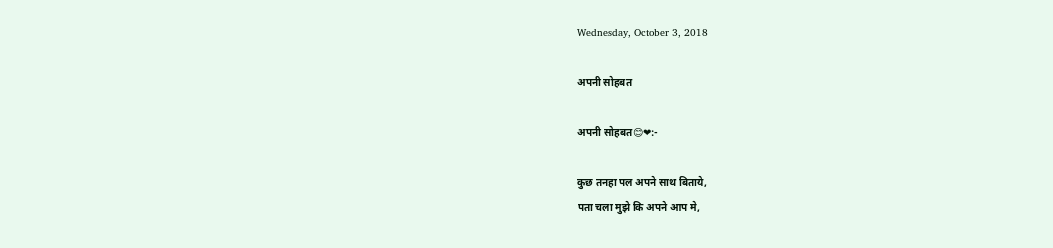Wednesday, October 3, 2018

अपनी सोहबत

अपनी सोहबत😊❤:-

कुछ तनहा पल अपने साथ बिताये,
पता चला मुझे कि अपने आप मे,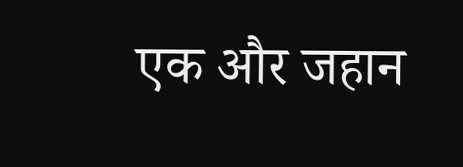एक और जहान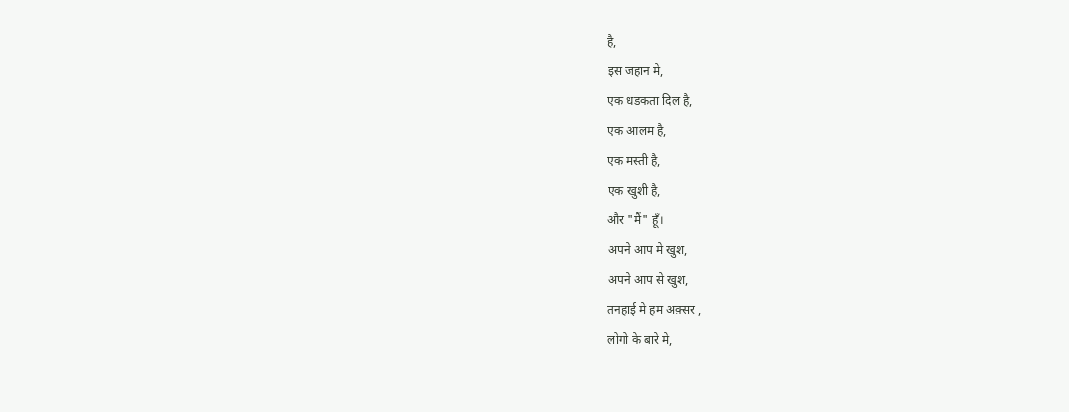है,
इस जहान मे,
एक धडकता दिल है,
एक आलम है,
एक मस्ती है,
एक खुशी है,
और "मैं" हूँ।
अपने आप मे खुश,
अपने आप से खुश,
तनहाई मे हम अक़्सर ,
लोगो के बारे मे,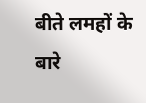बीते लमहों के बारे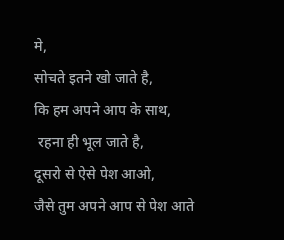मे,
सोचते इतने खो जाते है,
कि हम अपने आप के साथ,
 रहना ही भूल जाते है,
दूसरो से ऐसे पेश आओ,
जैसे तुम अपने आप से पेश आते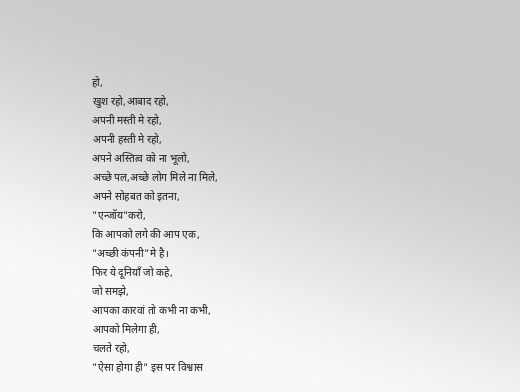हो,
खुश रहो,आबाद रहो,
अपनी मस्ती मे रहो,
अपनी हस्ती मे रहो,
अपने अस्तित्व को ना भूलो,
अच्छे पल,अच्छे लोग मिले ना मिले,
अपने सोहबत को इतना,
"एन्जॉय"करो,
कि आपको लगे की आप एक,
"अच्छी कंपनी"मे है।
फिर ये दूनियाँ जो कहे,
जो समझे,
आपका कारवां तो कभी ना कभी,
आपको मिलेगा ही,
चलते रहो,
"ऐसा होगा ही" इस पर विश्वास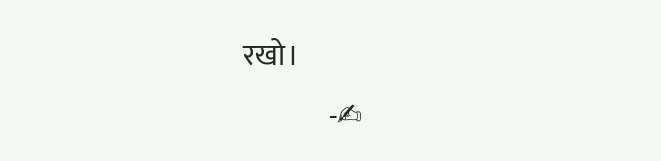रखो।
               -✍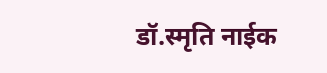डॉ.स्मृति नाईक